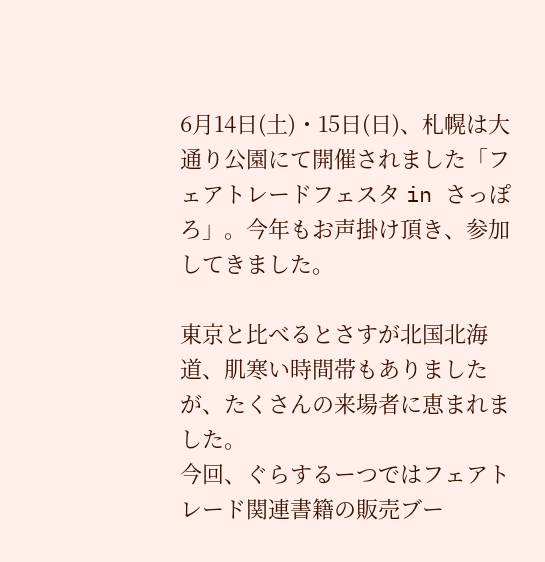6月14日(土)・15日(日)、札幌は大通り公園にて開催されました「フェアトレードフェスタ in さっぽろ」。今年もお声掛け頂き、参加してきました。

東京と比べるとさすが北国北海道、肌寒い時間帯もありましたが、たくさんの来場者に恵まれました。
今回、ぐらするーつではフェアトレード関連書籍の販売ブー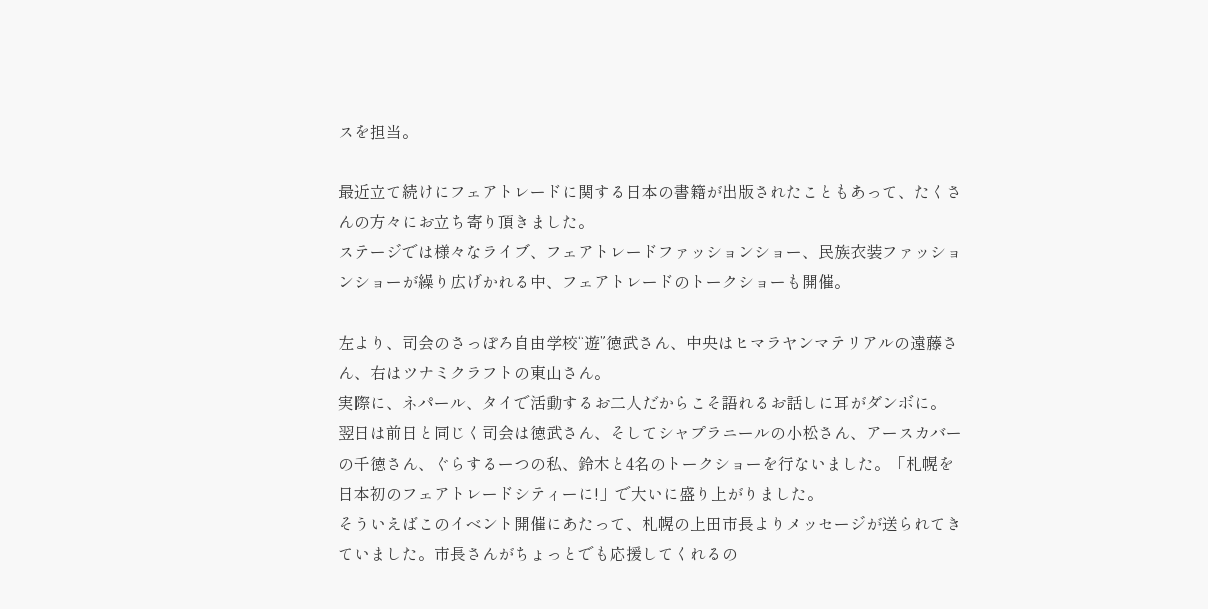スを担当。

最近立て続けにフェアトレードに関する日本の書籍が出版されたこともあって、たくさんの方々にお立ち寄り頂きました。
ステージでは様々なライブ、フェアトレードファッションショー、民族衣装ファッションショーが繰り広げかれる中、フェアトレードのトークショーも開催。

左より、司会のさっぽろ自由学校“遊”徳武さん、中央はヒマラヤンマテリアルの遠藤さん、右はツナミクラフトの東山さん。
実際に、ネパール、タイで活動するお二人だからこそ語れるお話しに耳がダンボに。
翌日は前日と同じく司会は徳武さん、そしてシャプラニールの小松さん、アースカバーの千徳さん、ぐらするーつの私、鈴木と4名のトークショーを行ないました。「札幌を日本初のフェアトレードシティーに!」で大いに盛り上がりました。
そういえばこのイベント開催にあたって、札幌の上田市長よりメッセージが送られてきていました。市長さんがちょっとでも応援してくれるの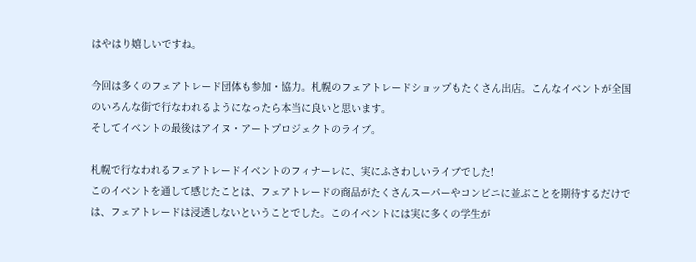はやはり嬉しいですね。

今回は多くのフェアトレード団体も参加・協力。札幌のフェアトレードショップもたくさん出店。こんなイベントが全国のいろんな街で行なわれるようになったら本当に良いと思います。
そしてイベントの最後はアイヌ・アートプロジェクトのライブ。

札幌で行なわれるフェアトレードイベントのフィナーレに、実にふさわしいライブでした!
このイベントを通して感じたことは、フェアトレードの商品がたくさんスーパーやコンビニに並ぶことを期待するだけでは、フェアトレードは浸透しないということでした。このイベントには実に多くの学生が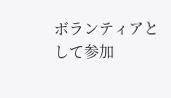ボランティアとして参加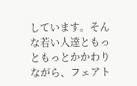しています。そんな若い人達ともっともっとかかわりながら、フェアト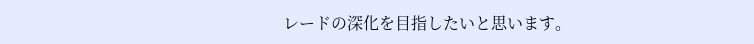レードの深化を目指したいと思います。